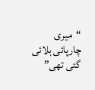“میری چارپائی ہلائی گئی تھی”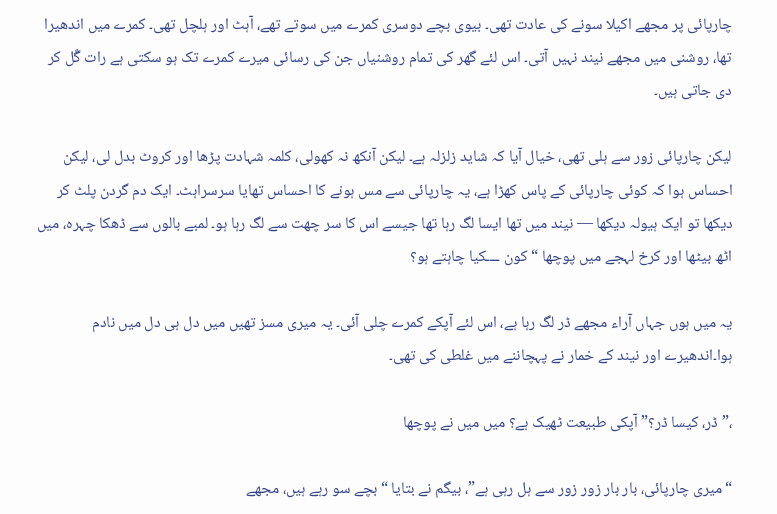چارپائی پر مجھے اکیلا سونے کی عادت تھی۔ بیوی بچے دوسری کمرے میں سوتے تھے، آہٹ اور ہلچل تھی۔ کمرے میں اندھیرا تھا، روشنی میں مجھے نیند نہیں آتی۔ اس لئے گھر کی تمام روشنیاں جن کی رسائی میرے کمرے تک ہو سکتی ہے رات گًل کر دی جاتی ہیں۔

لیکن چارپائی زور سے ہلی تھی، خیال آیا کہ شاید زلزلہ ہے۔ لیکن آنکھ نہ کھولی، کلمہ شہادت پڑھا اور کروٹ بدل لی، لیکن احساس ہوا کہ کوئی چارپائی کے پاس کھڑا ہے، یہ چارپائی سے مس ہونے کا احساس تھایا سرسراہٹ۔ ایک دم گردن پلٹ کر دیکھا تو ایک ہیولہ دیکھا — نیند میں تھا ایسا لگ رہا تھا جیسے اس کا سر چھت سے لگ رہا ہو۔ لمبے بالوں سے ڈھکا چہرہ، میں اٹھ بیٹھا اور کرخ لہجے میں پوچھا “کون ــــکیا چاہتے ہو؟

یہ میں ہوں جہاں آراء مجھے ڈر لگ رہا ہے، اس لئے آپکے کمرے چلی آئی۔ یہ میری مسز تھیں میں دل ہی دل میں نادم ہوا۔اندھیرے اور نیند کے خمار نے پہچاننے میں غلطی کی تھی۔

،”ڈر، کیسا ڈر؟” آپکی طبیعت ٹھیک ہے؟ میں میں نے پوچھا

“میری چارپائی، بار بار زور زور سے ہل رہی ہے”، بیگم نے بتایا “بچے سو رہے ہیں، مجھے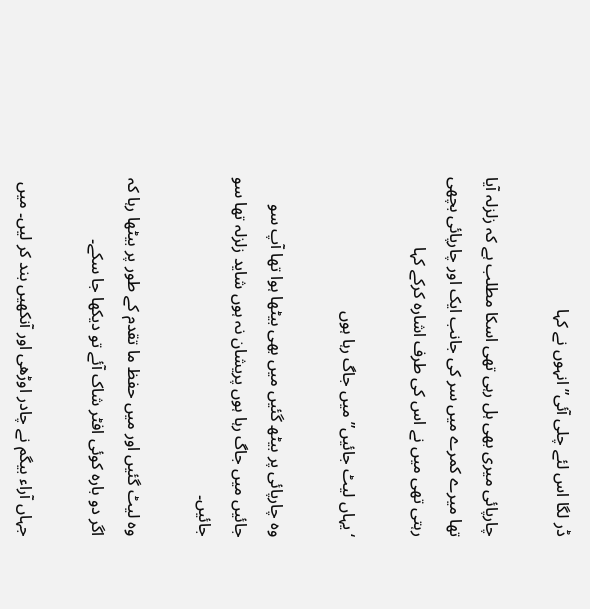ڈر لگا اس لئے چلی آئی” انہوں نے کہا

چارپائی میری بھی ہل رہی تھی اسکا مطلب ہے کہ زلزلہ آیا تھا میرے کمرے میں سر کی جانب ایک اور چارپائی بچھی رہتی تھی میں نے اس کی طرف اشارہ کرکے کہا

‘یہاں لیٹ جائیں” میں جاگ رہا ہوں

وہ چارپائی پر بیٹھ گئیں میں بھی بیٹھا ہوا تھا آپ سو جائیں میں جاگ رہا ہوں پریشان نہ ہوں شاید زلزلہ تھا سو جائیں۔

وہ لیٹ گئیں اور میں حفظ ما تقدم کے طور پر بیٹھا رہا کہ اگر دو بارہ کوئی افٹر شاک آئے تو دیکھا جا سکے۔

جہاں آراء بیگم نے چادر اوڑھی اور آنکھیں بند کر لیں۔ میں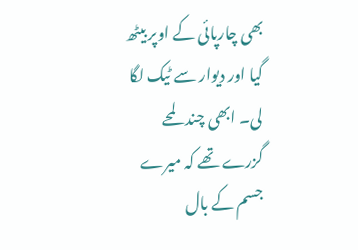بھی چارپائی کے اوپر بیٹھ گیا اور دیوار سے ٹیک لگا لی۔ ابھی چند لمحے گزرے تھے کہ میرے جسم کے بال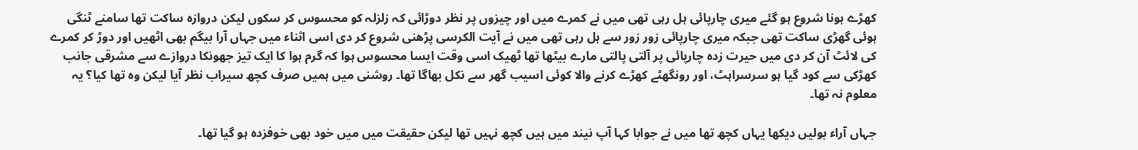کھڑے ہونا شروع ہو گئے میری چارپائی ہل رہی تھی میں نے کمرے میں اور چیزوں پر نظر دوڑائی کہ زلزلہ کو محسوس کر سکوں لیکن دروازہ ساکت تھا سامنے ٹنگی ہوئی گھڑی ساکت تھی جبکہ میری چارپائی زور زور سے ہل رہی تھی میں نے آیت الکرسی پڑھنی شروع کر دی اسی اثناء میں جہاں آرا بیگم بھی اٹھیں اور دوڑ کر کمرے کی لائٹ آن کر دی میں حیرت زدہ چارپائی پر آلتی پالتی مارے بیٹھا تھا ٹھیک اسی وقت ایسا محسوس ہوا کہ گرم ہوا کا ایک تیز جھونکا دروازے سے مشرقی جانب کھڑکی سے کود گیا ہو سرسراہٹ، اور رونگھٹے کھڑے کرنے والا کوئی اسیب گھر سے نکل بھاگا تھا۔ روشنی میں ہمیں صرف کچھ سیراب نظر آیا لیکن وہ تھا کیا؟ یہ معلوم نہ تھا۔

جہاں آراء بولیں دیکھا یہاں کچھ تھا میں نے جوابا کہا آپ نیند میں ہیں کچھ نہیں تھا لیکن حقیقت میں میں خود بھی خوفزدہ ہو گیا تھا۔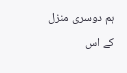ہم دوسری منزل کے اس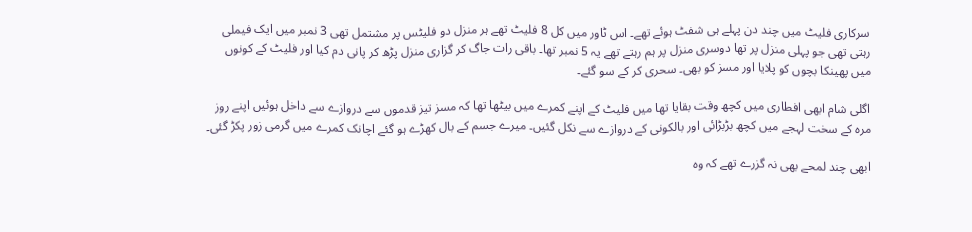سرکاری فلیٹ میں چند دن پہلے ہی شفٹ ہوئے تھے۔ اس ٹاور میں کل 8 فلیٹ تھے ہر منزل دو فلیٹس پر مشتمل تھی 3 نمبر میں ایک فیملی رہتی تھی جو پہلی منزل پر تھا دوسری منزل پر ہم رہتے تھے یہ 5 نمبر تھا۔ باقی رات جاگ کر گزاری منزل پڑھ کر پانی دم کیا اور فلیٹ کے کونوں میں پھینکا بچوں کو پلایا اور مسز کو بھی۔ سحری کر کے سو گئے۔

اگلی شام ابھی افطاری میں کچھ وقت بقایا تھا میں فلیٹ کے اپنے کمرے میں بیٹھا تھا کہ مسز تیز قدموں سے دروازے سے داخل ہوئیں اپنے روز مرہ کے سخت لہجے میں کچھ بڑبڑائی اور بالکونی کے دروازے سے نکل گئیں۔ میرے جسم کے بال کھڑے ہو گئے اچانک کمرے میں گرمی زور پکڑ گئی۔

ابھی چند لمحے بھی نہ گزرے تھے کہ وہ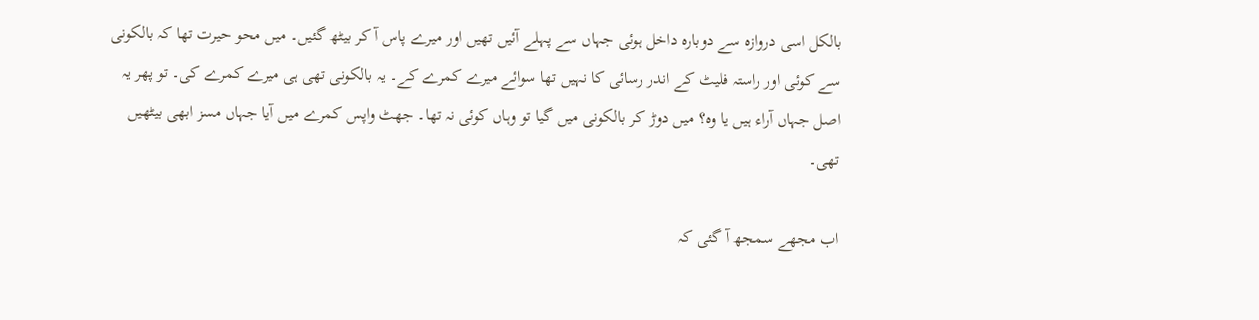بالکل اسی دروازہ سے دوبارہ داخل ہوئی جہاں سے پہلے آئیں تھیں اور میرے پاس آ کر بیٹھ گئیں۔ میں محو حیرت تھا کہ بالکونی سے کوئی اور راستہ فلیٹ کے اندر رسائی کا نہیں تھا سوائے میرے کمرے کے۔ یہ بالکونی تھی ہی میرے کمرے کی۔ تو پھر یہ اصل جہاں آراء ہیں یا وہ؟ میں دوڑ کر بالکونی میں گیا تو وہاں کوئی نہ تھا۔ جھٹ واپس کمرے میں آیا جہاں مسز ابھی بیٹھیں تھی۔

اب مجھے سمجھ آ گئی کہ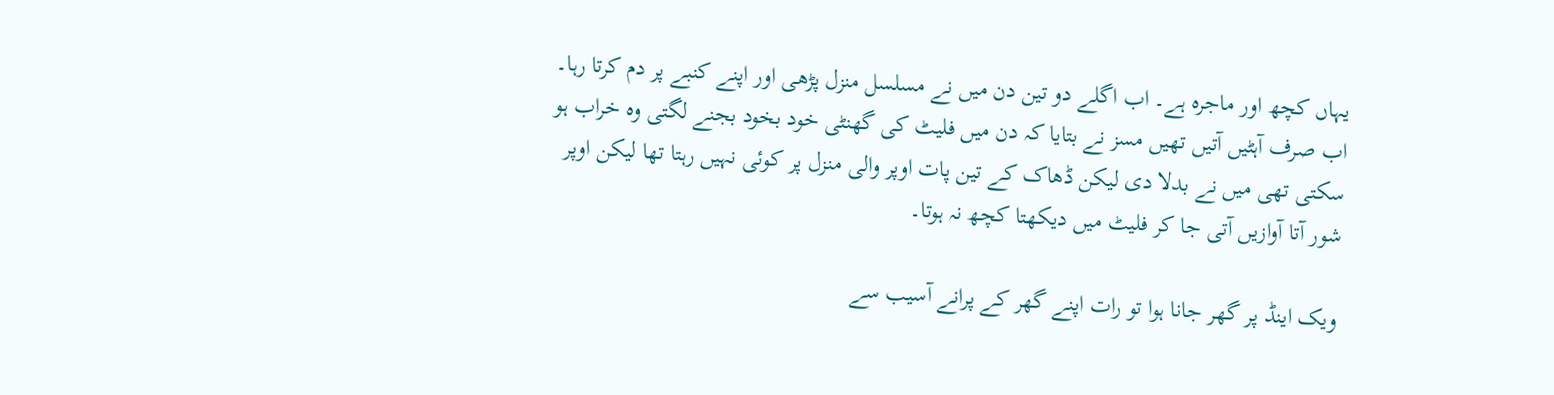یہاں کچھ اور ماجرہ ہے۔ اب اگلے دو تین دن میں نے مسلسل منزل پڑھی اور اپنے کنبے پر دم کرتا رہا۔ اب صرف آہٹیں آتیں تھیں مسز نے بتایا کہ دن میں فلیٹ کی گھنٹی خود بخود بجنے لگتی وہ خراب ہو سکتی تھی میں نے بدلا دی لیکن ڈھاک کے تین پات اوپر والی منزل پر کوئی نہیں رہتا تھا لیکن اوپر شور آتا آوازیں آتی جا کر فلیٹ میں دیکھتا کچھ نہ ہوتا۔

ویک اینڈ پر گھر جانا ہوا تو رات اپنے گھر کے پرانے آسیب سے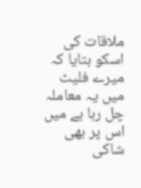ملاقات کی اسکو بتایا کہ میرے فلیٹ میں یہ معاملہ چل رہا ہے میں اس پر بھی شاکی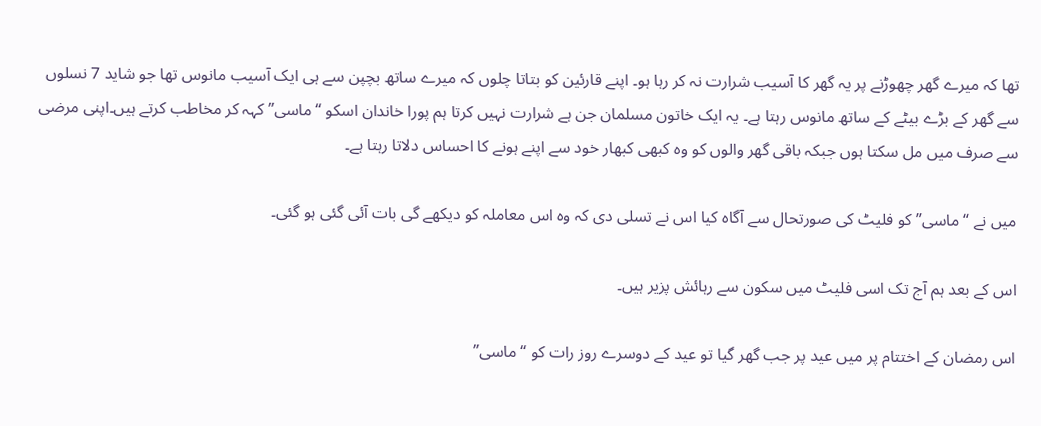تھا کہ میرے گھر چھوڑنے پر یہ گھر کا آسیب شرارت نہ کر رہا ہو۔ اپنے قارئین کو بتاتا چلوں کہ میرے ساتھ بچپن سے ہی ایک آسیب مانوس تھا جو شاید 7 نسلوں سے گھر کے بڑے بیٹے کے ساتھ مانوس رہتا ہے۔ یہ ایک خاتون مسلمان جن ہے شرارت نہیں کرتا ہم پورا خاندان اسکو “ماسی” کہہ کر مخاطب کرتے ہیں۔اپنی مرضی سے صرف میں مل سکتا ہوں جبکہ باقی گھر والوں کو وہ کبھی کبھار خود سے اپنے ہونے کا احساس دلاتا رہتا ہے۔

میں نے “ماسی” کو فلیٹ کی صورتحال سے آگاہ کیا اس نے تسلی دی کہ وہ اس معاملہ کو دیکھے گی بات آئی گئی ہو گئی۔

اس کے بعد ہم آج تک اسی فلیٹ میں سکون سے رہائش پزیر ہیں۔

اس رمضان کے اختتام پر میں عید پر جب گھر گیا تو عید کے دوسرے روز رات کو “ماسی”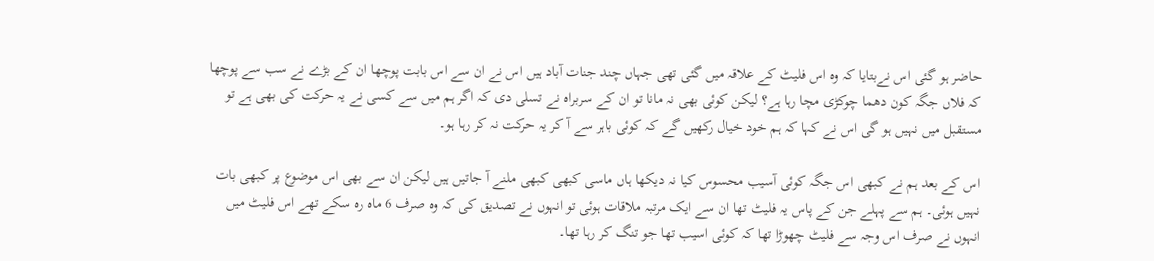حاضر ہو گئی اس نےبتایا کہ وہ اس فلیٹ کے علاقہ میں گئی تھی جہاں چند جنات آباد ہیں اس نے ان سے اس بابت پوچھا ان کے بڑے نے سب سے پوچھا کہ فلاں جگہ کون دھما چوکڑی مچا رہا ہے؟ لیکن کوئی بھی نہ مانا تو ان کے سربراہ نے تسلی دی کہ اگر ہم میں سے کسی نے یہ حرکت کی بھی ہے تو مستقبل میں نہیں ہو گی اس نے کہا کہ ہم خود خیال رکھیں گے کہ کوئی باہر سے آ کر یہ حرکت نہ کر رہا ہو۔

اس کے بعد ہم نے کبھی اس جگہ کوئی آسیب محسوس کیا نہ دیکھا ہاں ماسی کبھی کبھی ملنے آ جاتیں ہیں لیکن ان سے بھی اس موضوع پر کبھی بات نہیں ہوئی۔ ہم سے پہلے جن کے پاس یہ فلیٹ تھا ان سے ایک مرتبہ ملاقات ہوئی تو انہوں نے تصدیق کی کہ وہ صرف 6 ماہ رہ سکے تھے اس فلیٹ میں انہوں نے صرف اس وجہ سے فلیٹ چھوڑا تھا کہ کوئی اسیب تھا جو تنگ کر رہا تھا۔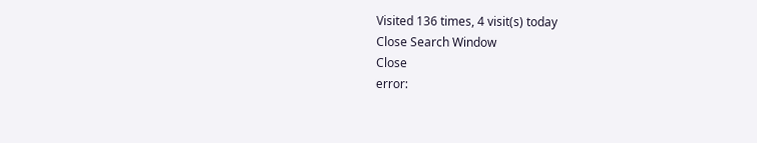Visited 136 times, 4 visit(s) today
Close Search Window
Close
error: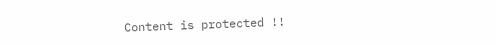Content is protected !!